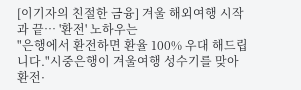[이기자의 친절한 금융] 겨울 해외여행 시작과 끝… '환전' 노하우는
"은행에서 환전하면 환율 100% 우대 해드립니다."시중은행이 겨울여행 성수기를 맞아 환전·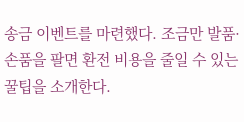송금 이벤트를 마련했다. 조금만 발품·손품을 팔면 환전 비용을 줄일 수 있는 꿀팁을 소개한다.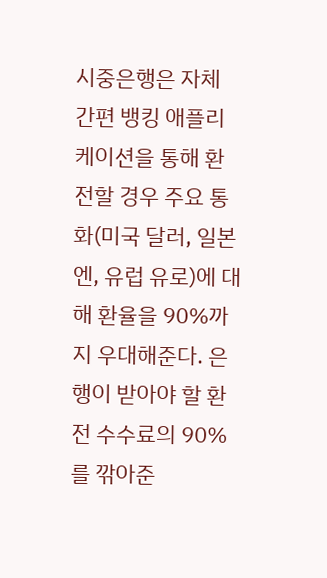시중은행은 자체 간편 뱅킹 애플리케이션을 통해 환전할 경우 주요 통화(미국 달러, 일본 엔, 유럽 유로)에 대해 환율을 90%까지 우대해준다. 은행이 받아야 할 환전 수수료의 90%를 깎아준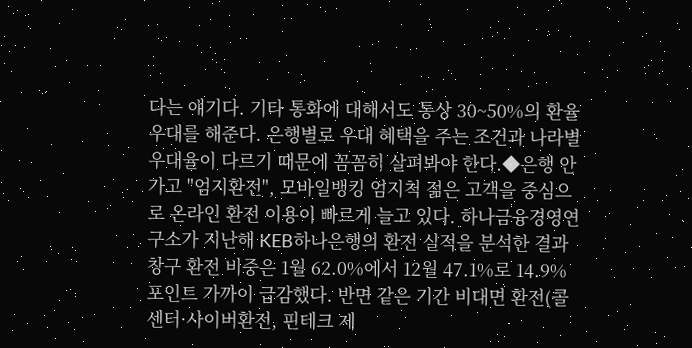다는 얘기다. 기타 통화에 대해서도 통상 30~50%의 환율 우대를 해준다. 은행별로 우대 혜택을 주는 조건과 나라별 우대율이 다르기 때문에 꼼꼼히 살펴봐야 한다.◆은행 안 가고 "엄지환전", 모바일뱅킹 엄지척 젊은 고객을 중심으로 온라인 환전 이용이 빠르게 늘고 있다. 하나금융경영연구소가 지난해 KEB하나은행의 환전 실적을 분석한 결과 창구 환전 비중은 1월 62.0%에서 12월 47.1%로 14.9%포인트 가까이 급감했다. 반면 같은 기간 비대면 환전(콜센터·사이버환전, 핀테크 제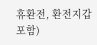휴환전, 환전지갑 포함)